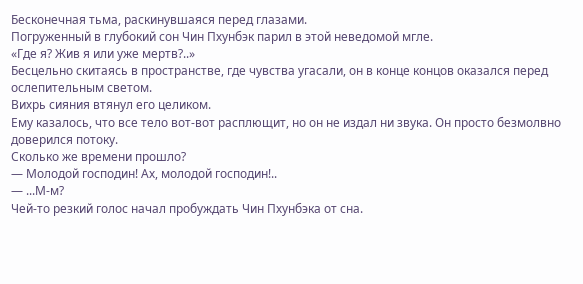Бесконечная тьма, раскинувшаяся перед глазами.
Погруженный в глубокий сон Чин Пхунбэк парил в этой неведомой мгле.
«Где я? Жив я или уже мертв?..»
Бесцельно скитаясь в пространстве, где чувства угасали, он в конце концов оказался перед ослепительным светом.
Вихрь сияния втянул его целиком.
Ему казалось, что все тело вот-вот расплющит, но он не издал ни звука. Он просто безмолвно доверился потоку.
Сколько же времени прошло?
— Молодой господин! Ах, молодой господин!..
— ...М-м?
Чей-то резкий голос начал пробуждать Чин Пхунбэка от сна.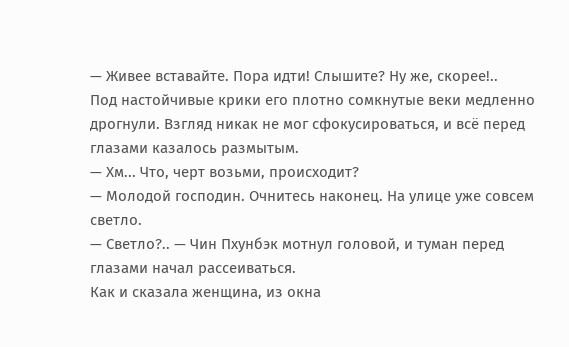— Живее вставайте. Пора идти! Слышите? Ну же, скорее!..
Под настойчивые крики его плотно сомкнутые веки медленно дрогнули. Взгляд никак не мог сфокусироваться, и всё перед глазами казалось размытым.
— Хм... Что, черт возьми, происходит?
— Молодой господин. Очнитесь наконец. На улице уже совсем светло.
— Светло?.. — Чин Пхунбэк мотнул головой, и туман перед глазами начал рассеиваться.
Как и сказала женщина, из окна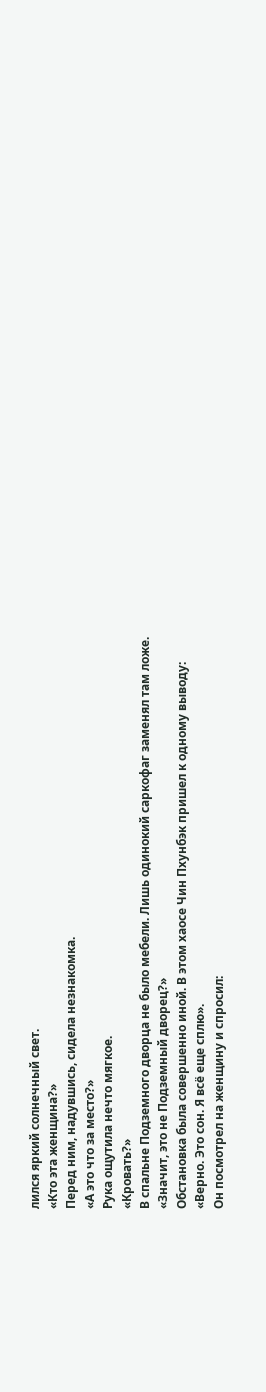лился яркий солнечный свет.
«Кто эта женщина?»
Перед ним, надувшись, сидела незнакомка.
«А это что за место?»
Рука ощутила нечто мягкое.
«Кровать?»
В спальне Подземного дворца не было мебели. Лишь одинокий саркофаг заменял там ложе.
«Значит, это не Подземный дворец?»
Обстановка была совершенно иной. В этом хаосе Чин Пхунбэк пришел к одному выводу:
«Верно. Это сон. Я всё еще сплю».
Он посмотрел на женщину и спросил: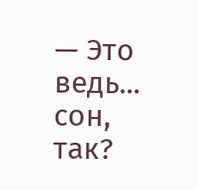— Это ведь... сон, так?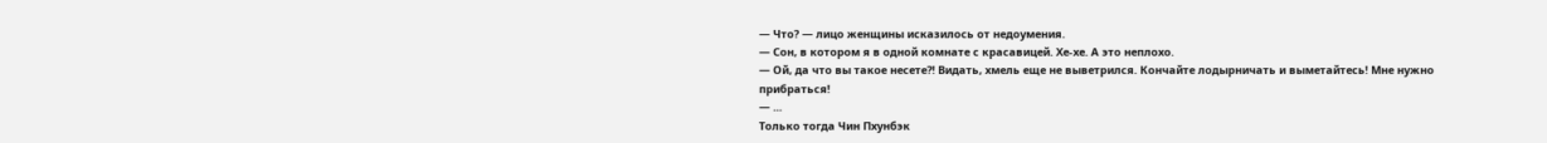— Что? — лицо женщины исказилось от недоумения.
— Сон, в котором я в одной комнате с красавицей. Хе-хе. А это неплохо.
— Ой, да что вы такое несете?! Видать, хмель еще не выветрился. Кончайте лодырничать и выметайтесь! Мне нужно прибраться!
— ...
Только тогда Чин Пхунбэк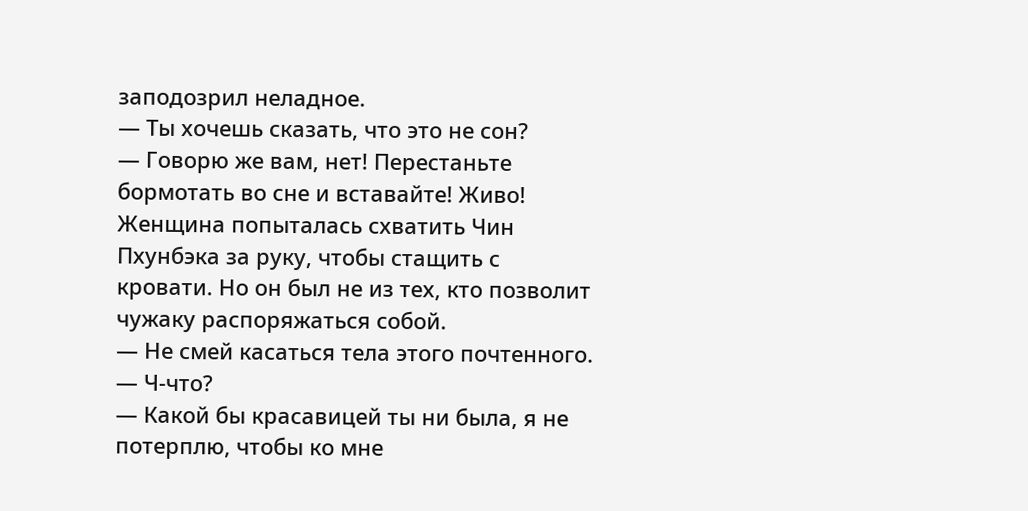заподозрил неладное.
— Ты хочешь сказать, что это не сон?
— Говорю же вам, нет! Перестаньте бормотать во сне и вставайте! Живо!
Женщина попыталась схватить Чин Пхунбэка за руку, чтобы стащить с кровати. Но он был не из тех, кто позволит чужаку распоряжаться собой.
— Не смей касаться тела этого почтенного.
— Ч-что?
— Какой бы красавицей ты ни была, я не потерплю, чтобы ко мне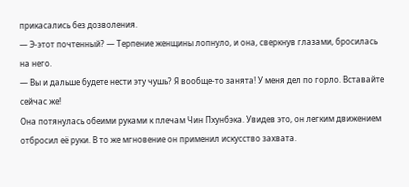прикасались без дозволения.
— Э-этот почтенный? — Терпение женщины лопнуло, и она, сверкнув глазами, бросилась на него.
— Вы и дальше будете нести эту чушь? Я вообще-то занята! У меня дел по горло. Вставайте сейчас же!
Она потянулась обеими руками к плечам Чин Пхунбэка. Увидев это, он легким движением отбросил её руки. В то же мгновение он применил искусство захвата.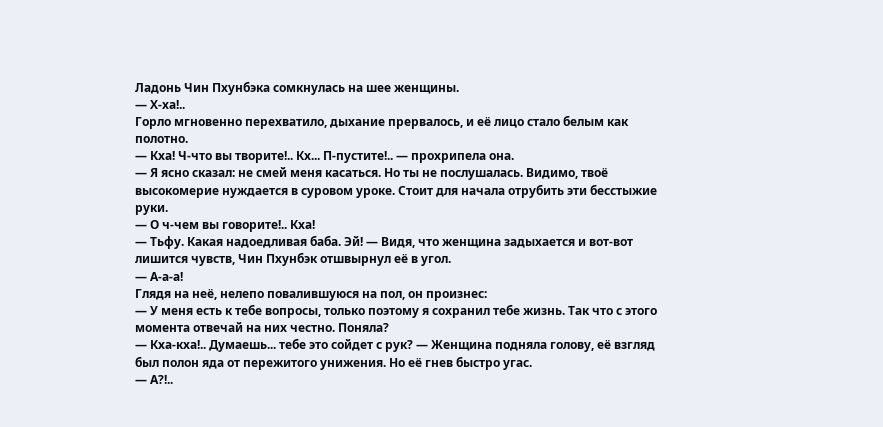Ладонь Чин Пхунбэка сомкнулась на шее женщины.
— Х-ха!..
Горло мгновенно перехватило, дыхание прервалось, и её лицо стало белым как полотно.
— Кха! Ч-что вы творите!.. Кх... П-пустите!.. — прохрипела она.
— Я ясно сказал: не смей меня касаться. Но ты не послушалась. Видимо, твоё высокомерие нуждается в суровом уроке. Стоит для начала отрубить эти бесстыжие руки.
— О ч-чем вы говорите!.. Кха!
— Тьфу. Какая надоедливая баба. Эй! — Видя, что женщина задыхается и вот-вот лишится чувств, Чин Пхунбэк отшвырнул её в угол.
— А-а-а!
Глядя на неё, нелепо повалившуюся на пол, он произнес:
— У меня есть к тебе вопросы, только поэтому я сохранил тебе жизнь. Так что с этого момента отвечай на них честно. Поняла?
— Кха-кха!.. Думаешь... тебе это сойдет с рук? — Женщина подняла голову, её взгляд был полон яда от пережитого унижения. Но её гнев быстро угас.
— А?!..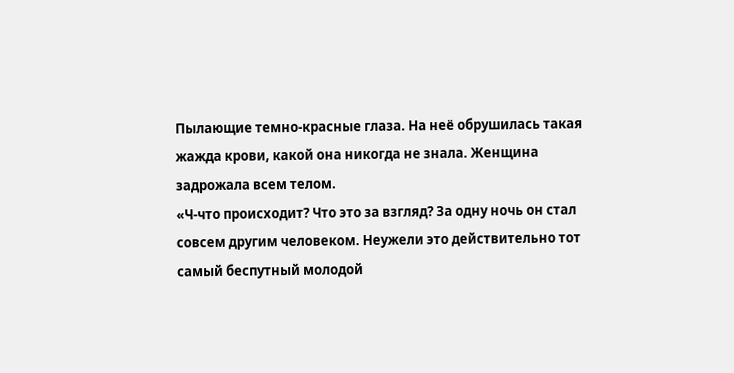Пылающие темно-красные глаза. На неё обрушилась такая жажда крови, какой она никогда не знала. Женщина задрожала всем телом.
«Ч-что происходит? Что это за взгляд? За одну ночь он стал совсем другим человеком. Неужели это действительно тот самый беспутный молодой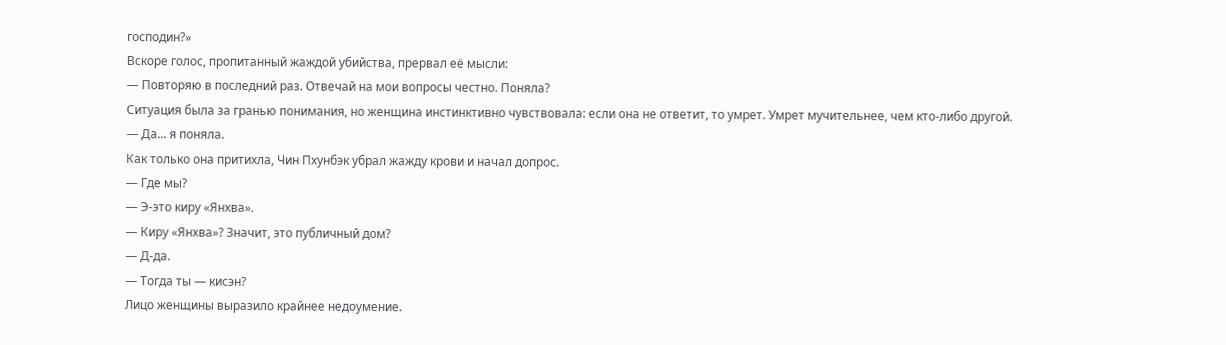господин?»
Вскоре голос, пропитанный жаждой убийства, прервал её мысли:
— Повторяю в последний раз. Отвечай на мои вопросы честно. Поняла?
Ситуация была за гранью понимания, но женщина инстинктивно чувствовала: если она не ответит, то умрет. Умрет мучительнее, чем кто-либо другой.
— Да... я поняла.
Как только она притихла, Чин Пхунбэк убрал жажду крови и начал допрос.
— Где мы?
— Э-это киру «Янхва».
— Киру «Янхва»? Значит, это публичный дом?
— Д-да.
— Тогда ты — кисэн?
Лицо женщины выразило крайнее недоумение.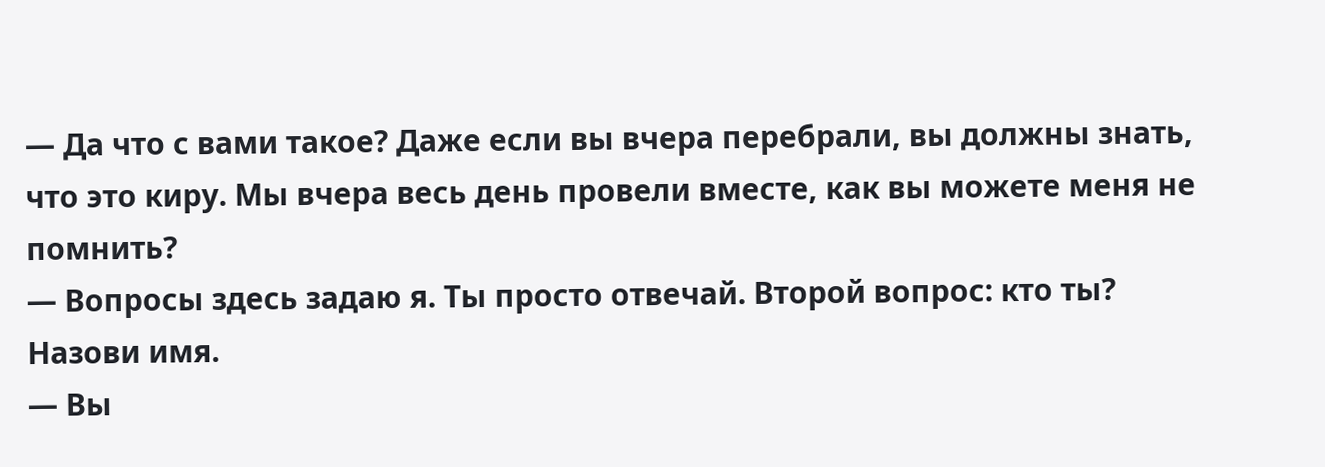— Да что с вами такое? Даже если вы вчера перебрали, вы должны знать, что это киру. Мы вчера весь день провели вместе, как вы можете меня не помнить?
— Вопросы здесь задаю я. Ты просто отвечай. Второй вопрос: кто ты? Назови имя.
— Вы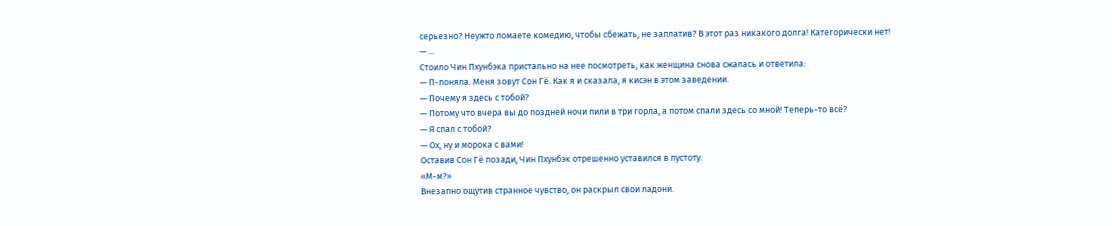серьезно? Неужто ломаете комедию, чтобы сбежать, не заплатив? В этот раз никакого долга! Категорически нет!
— ...
Стоило Чин Пхунбэка пристально на нее посмотреть, как женщина снова сжалась и ответила:
— П-поняла. Меня зовут Сон Гё. Как я и сказала, я кисэн в этом заведении.
— Почему я здесь с тобой?
— Потому что вчера вы до поздней ночи пили в три горла, а потом спали здесь со мной! Теперь-то всё?
— Я спал с тобой?
— Ох, ну и морока с вами!
Оставив Сон Гё позади, Чин Пхунбэк отрешенно уставился в пустоту.
«М-м?»
Внезапно ощутив странное чувство, он раскрыл свои ладони.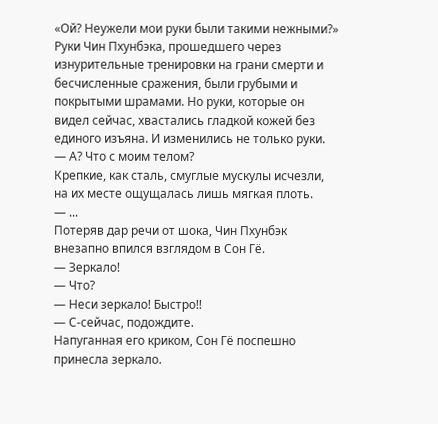«Ой? Неужели мои руки были такими нежными?»
Руки Чин Пхунбэка, прошедшего через изнурительные тренировки на грани смерти и бесчисленные сражения, были грубыми и покрытыми шрамами. Но руки, которые он видел сейчас, хвастались гладкой кожей без единого изъяна. И изменились не только руки.
— А? Что с моим телом?
Крепкие, как сталь, смуглые мускулы исчезли, на их месте ощущалась лишь мягкая плоть.
— ...
Потеряв дар речи от шока, Чин Пхунбэк внезапно впился взглядом в Сон Гё.
— Зеркало!
— Что?
— Неси зеркало! Быстро!!
— С-сейчас, подождите.
Напуганная его криком, Сон Гё поспешно принесла зеркало.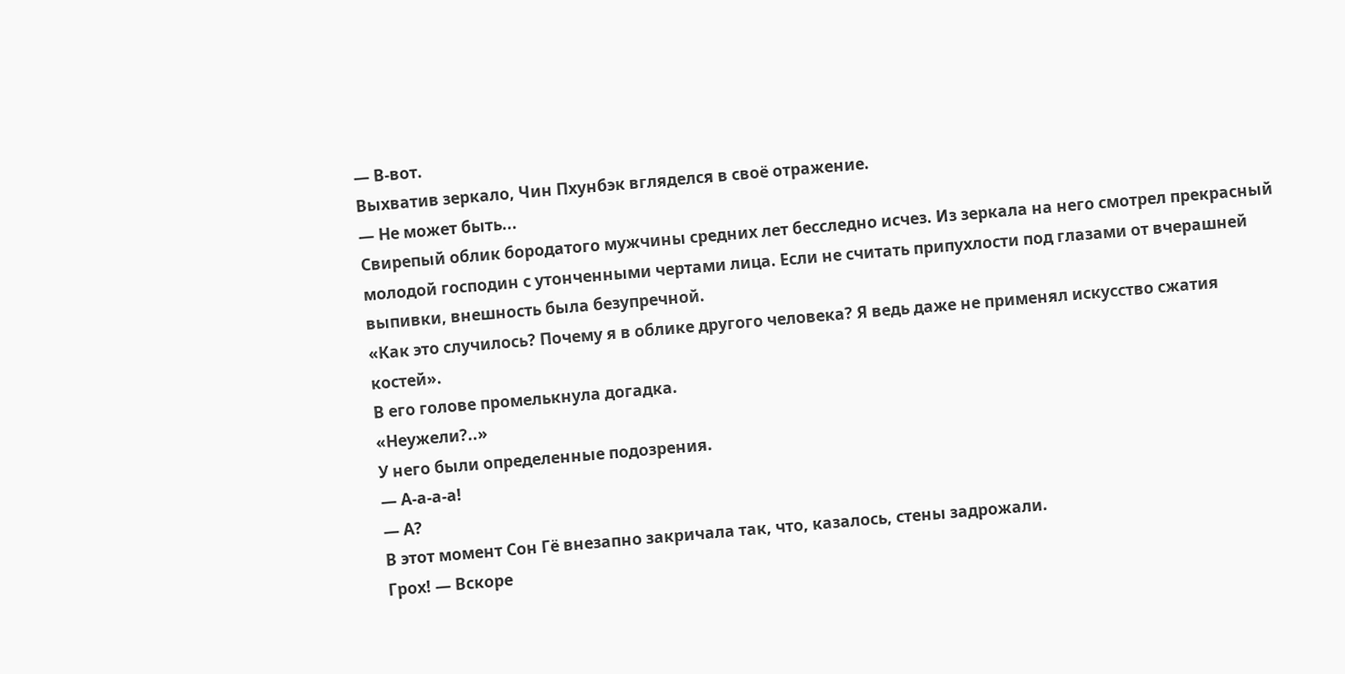— В-вот.
Выхватив зеркало, Чин Пхунбэк вгляделся в своё отражение.
— Не может быть...
Свирепый облик бородатого мужчины средних лет бесследно исчез. Из зеркала на него смотрел прекрасный молодой господин с утонченными чертами лица. Если не считать припухлости под глазами от вчерашней выпивки, внешность была безупречной.
«Как это случилось? Почему я в облике другого человека? Я ведь даже не применял искусство сжатия костей».
В его голове промелькнула догадка.
«Неужели?..»
У него были определенные подозрения.
— А-а-а-а!
— А?
В этот момент Сон Гё внезапно закричала так, что, казалось, стены задрожали.
Грох! — Вскоре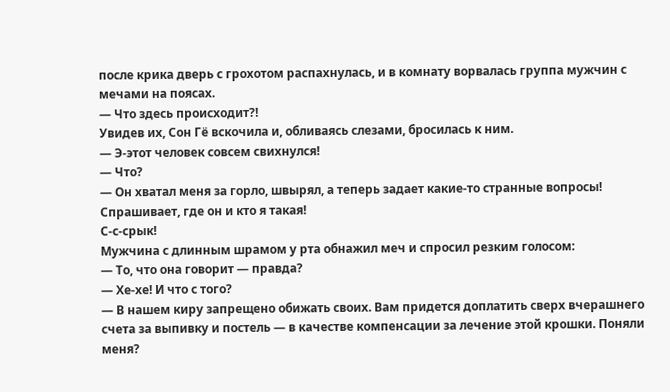после крика дверь с грохотом распахнулась, и в комнату ворвалась группа мужчин с мечами на поясах.
— Что здесь происходит?!
Увидев их, Сон Гё вскочила и, обливаясь слезами, бросилась к ним.
— Э-этот человек совсем свихнулся!
— Что?
— Он хватал меня за горло, швырял, а теперь задает какие-то странные вопросы! Спрашивает, где он и кто я такая!
С-с-срык!
Мужчина с длинным шрамом у рта обнажил меч и спросил резким голосом:
— То, что она говорит — правда?
— Хе-хе! И что с того?
— В нашем киру запрещено обижать своих. Вам придется доплатить сверх вчерашнего счета за выпивку и постель — в качестве компенсации за лечение этой крошки. Поняли меня?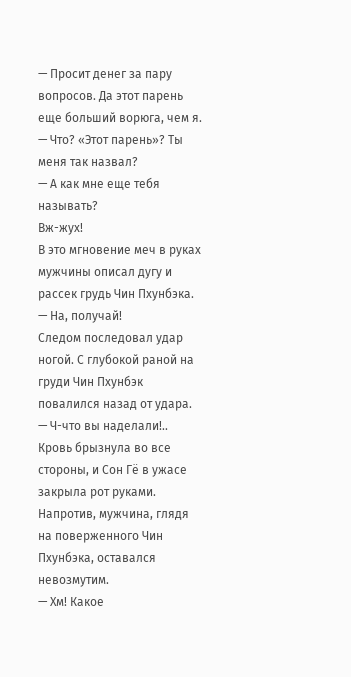— Просит денег за пару вопросов. Да этот парень еще больший ворюга, чем я.
— Что? «Этот парень»? Ты меня так назвал?
— А как мне еще тебя называть?
Вж-жух!
В это мгновение меч в руках мужчины описал дугу и рассек грудь Чин Пхунбэка.
— На, получай!
Следом последовал удар ногой. С глубокой раной на груди Чин Пхунбэк повалился назад от удара.
— Ч-что вы наделали!..
Кровь брызнула во все стороны, и Сон Гё в ужасе закрыла рот руками. Напротив, мужчина, глядя на поверженного Чин Пхунбэка, оставался невозмутим.
— Хм! Какое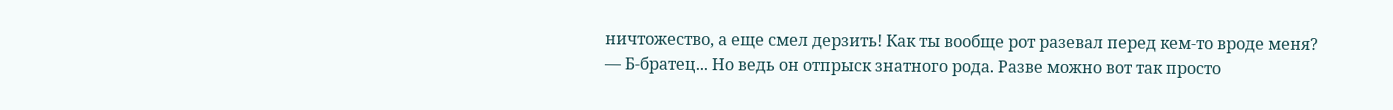ничтожество, а еще смел дерзить! Как ты вообще рот разевал перед кем-то вроде меня?
— Б-братец... Но ведь он отпрыск знатного рода. Разве можно вот так просто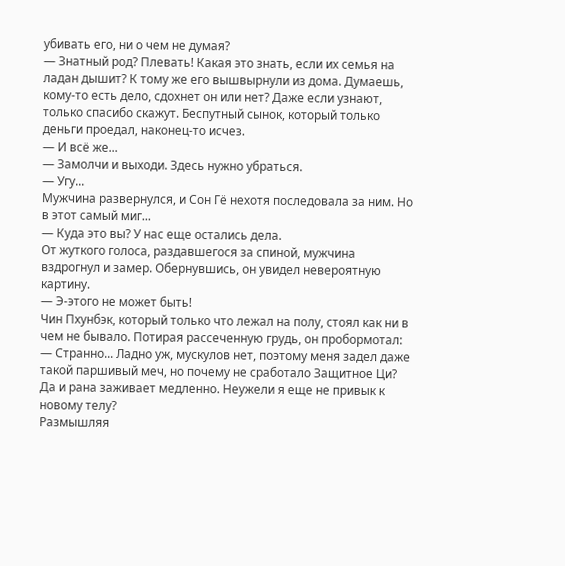убивать его, ни о чем не думая?
— Знатный род? Плевать! Какая это знать, если их семья на ладан дышит? К тому же его вышвырнули из дома. Думаешь, кому-то есть дело, сдохнет он или нет? Даже если узнают, только спасибо скажут. Беспутный сынок, который только деньги проедал, наконец-то исчез.
— И всё же...
— Замолчи и выходи. Здесь нужно убраться.
— Угу...
Мужчина развернулся, и Сон Гё нехотя последовала за ним. Но в этот самый миг...
— Куда это вы? У нас еще остались дела.
От жуткого голоса, раздавшегося за спиной, мужчина вздрогнул и замер. Обернувшись, он увидел невероятную картину.
— Э-этого не может быть!
Чин Пхунбэк, который только что лежал на полу, стоял как ни в чем не бывало. Потирая рассеченную грудь, он пробормотал:
— Странно... Ладно уж, мускулов нет, поэтому меня задел даже такой паршивый меч, но почему не сработало Защитное Ци? Да и рана заживает медленно. Неужели я еще не привык к новому телу?
Размышляя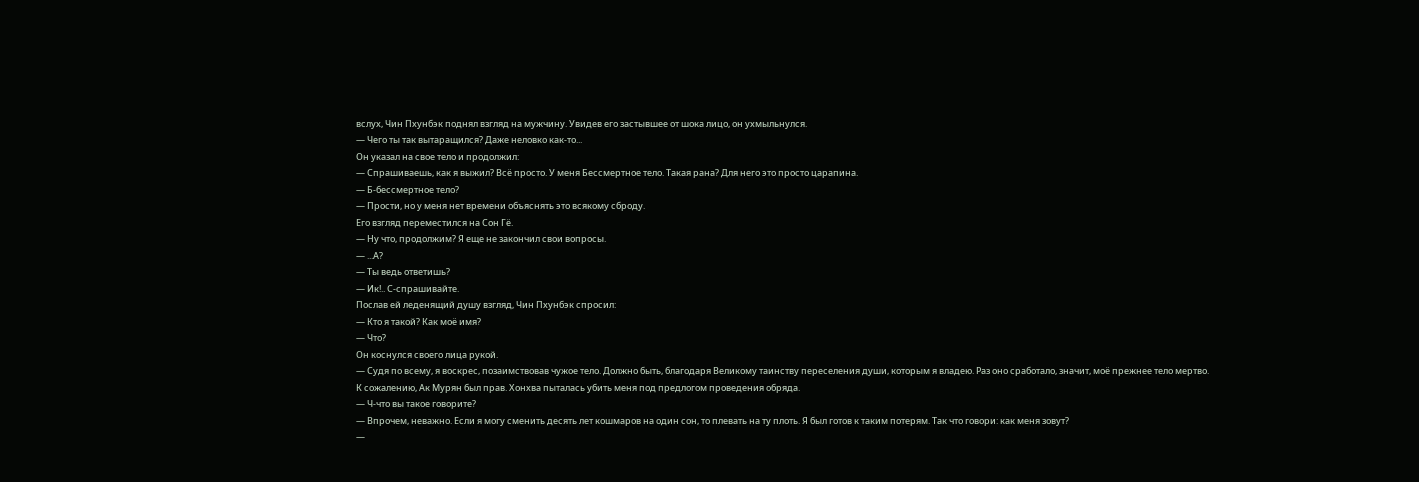вслух, Чин Пхунбэк поднял взгляд на мужчину. Увидев его застывшее от шока лицо, он ухмыльнулся.
— Чего ты так вытаращился? Даже неловко как-то...
Он указал на свое тело и продолжил:
— Спрашиваешь, как я выжил? Всё просто. У меня Бессмертное тело. Такая рана? Для него это просто царапина.
— Б-бессмертное тело?
— Прости, но у меня нет времени объяснять это всякому сброду.
Его взгляд переместился на Сон Гё.
— Ну что, продолжим? Я еще не закончил свои вопросы.
— ...А?
— Ты ведь ответишь?
— Ик!.. С-спрашивайте.
Послав ей леденящий душу взгляд, Чин Пхунбэк спросил:
— Кто я такой? Как моё имя?
— Что?
Он коснулся своего лица рукой.
— Судя по всему, я воскрес, позаимствовав чужое тело. Должно быть, благодаря Великому таинству переселения души, которым я владею. Раз оно сработало, значит, моё прежнее тело мертво. К сожалению, Ак Мурян был прав. Хонхва пыталась убить меня под предлогом проведения обряда.
— Ч-что вы такое говорите?
— Впрочем, неважно. Если я могу сменить десять лет кошмаров на один сон, то плевать на ту плоть. Я был готов к таким потерям. Так что говори: как меня зовут?
—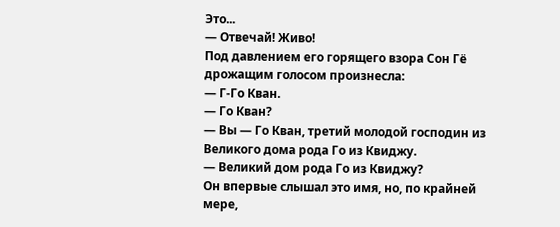Это...
— Отвечай! Живо!
Под давлением его горящего взора Сон Гё дрожащим голосом произнесла:
— Г-Го Кван.
— Го Кван?
— Вы — Го Кван, третий молодой господин из Великого дома рода Го из Квиджу.
— Великий дом рода Го из Квиджу?
Он впервые слышал это имя, но, по крайней мере,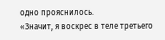одно прояснилось.
«Значит, я воскрес в теле третьего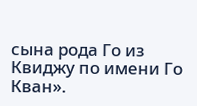сына рода Го из Квиджу по имени Го Кван».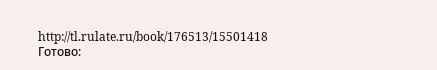http://tl.rulate.ru/book/176513/15501418
Готово: